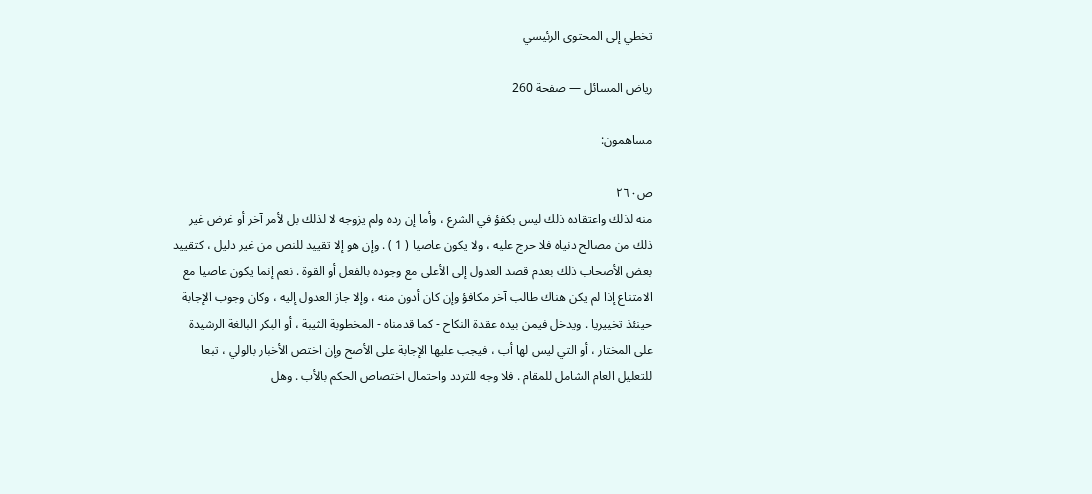تخطي إلى المحتوى الرئيسي

رياض المسائل — صفحة 260

مساهمون:

ص٢٦٠
منه لذلك واعتقاده ذلك ليس بكفؤ في الشرع ، وأما إن رده ولم يزوجه لا لذلك بل لأمر آخر أو غرض غير ذلك من مصالح دنياه فلا حرج عليه ، ولا يكون عاصيا ( 1 ) . وإن هو إلا تقييد للنص من غير دليل ، كتقييد بعض الأصحاب ذلك بعدم قصد العدول إلى الأعلى مع وجوده بالفعل أو القوة . نعم إنما يكون عاصيا مع الامتناع إذا لم يكن هناك طالب آخر مكافؤ وإن كان أدون منه ، وإلا جاز العدول إليه ، وكان وجوب الإجابة حينئذ تخييريا . ويدخل فيمن بيده عقدة النكاح - كما قدمناه - المخطوبة الثيبة ، أو البكر البالغة الرشيدة على المختار ، أو التي ليس لها أب ، فيجب عليها الإجابة على الأصح وإن اختص الأخبار بالولي ، تبعا للتعليل العام الشامل للمقام . فلا وجه للتردد واحتمال اختصاص الحكم بالأب . وهل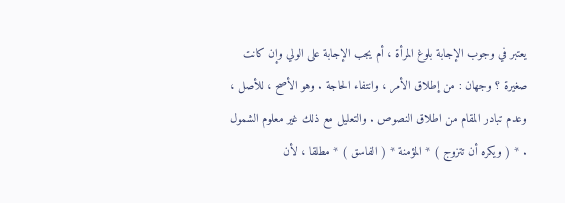يعتبر في وجوب الإجابة بلوغ المرأة ، أم يجب الإجابة على الولي وإن كانت صغيرة ؟ وجهان : من إطلاق الأمر ، وانتفاء الحاجة . وهو الأصح ، للأصل ، وعدم تبادر المقام من اطلاق النصوص . والتعليل مع ذلك غير معلوم الشمول . * ( ويكره أن تتزوج ) * المؤمنة * ( الفاسق ) * مطلقا ، لأن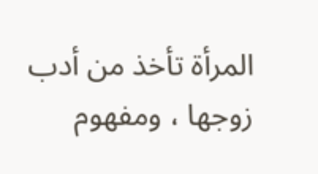المرأة تأخذ من أدب زوجها ، ومفهوم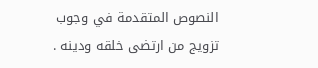النصوص المتقدمة في وجوب تزويج من ارتضى خلقه ودينه .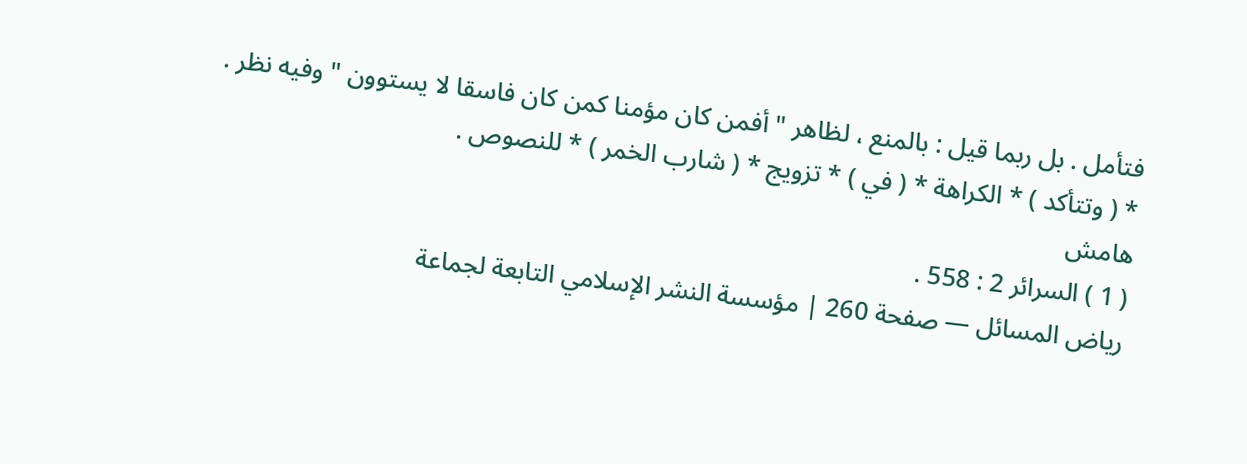فتأمل . بل ربما قيل : بالمنع ، لظاهر " أفمن كان مؤمنا كمن كان فاسقا لا يستوون " وفيه نظر . * ( وتتأكد ) * الكراهة * ( في ) * تزويج * ( شارب الخمر ) * للنصوص .
هامش
( 1 ) السرائر 2 : 558 .
رياض المسائل — صفحة 260 | مؤسسة النشر الإسلامي التابعة لجماعة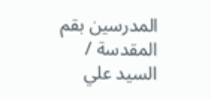المدرسين بقم المقدسة / السيد علي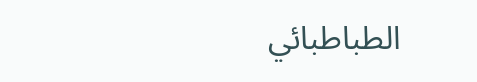الطباطبائي